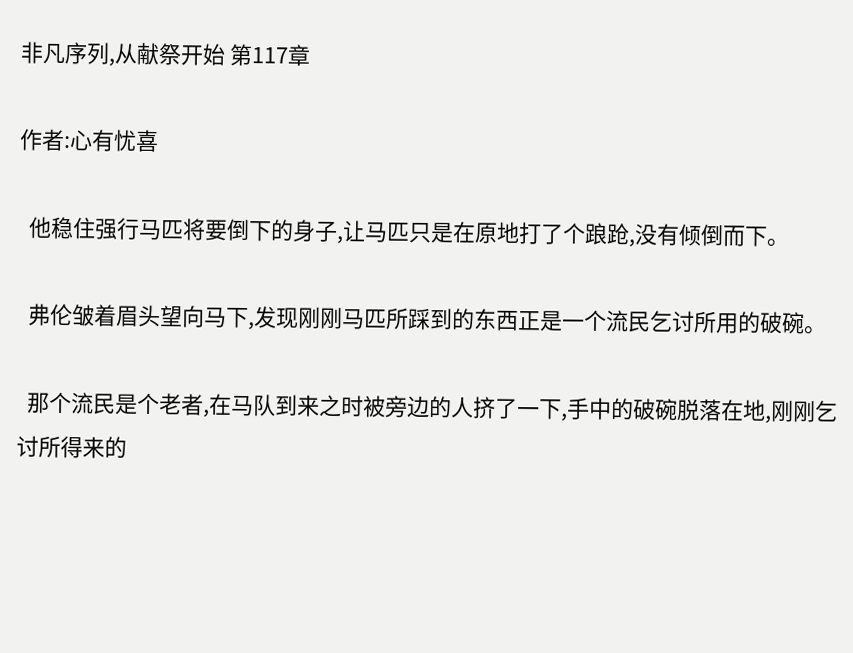非凡序列,从献祭开始 第117章

作者:心有忧喜

  他稳住强行马匹将要倒下的身子,让马匹只是在原地打了个踉跄,没有倾倒而下。

  弗伦皱着眉头望向马下,发现刚刚马匹所踩到的东西正是一个流民乞讨所用的破碗。

  那个流民是个老者,在马队到来之时被旁边的人挤了一下,手中的破碗脱落在地,刚刚乞讨所得来的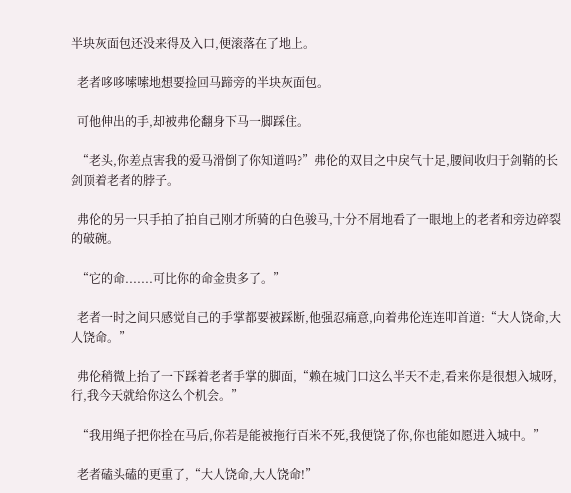半块灰面包还没来得及入口,便滚落在了地上。

  老者哆哆嗦嗦地想要捡回马蹄旁的半块灰面包。

  可他伸出的手,却被弗伦翻身下马一脚踩住。

  “老头,你差点害我的爱马滑倒了你知道吗?”弗伦的双目之中戾气十足,腰间收归于剑鞘的长剑顶着老者的脖子。

  弗伦的另一只手拍了拍自己刚才所骑的白色骏马,十分不屑地看了一眼地上的老者和旁边碎裂的破碗。

  “它的命.......可比你的命金贵多了。”

  老者一时之间只感觉自己的手掌都要被踩断,他强忍痛意,向着弗伦连连叩首道:“大人饶命,大人饶命。”

  弗伦稍微上抬了一下踩着老者手掌的脚面,“赖在城门口这么半天不走,看来你是很想入城呀,行,我今天就给你这么个机会。”

  “我用绳子把你拴在马后,你若是能被拖行百米不死,我便饶了你,你也能如愿进入城中。”

  老者磕头磕的更重了,“大人饶命,大人饶命!”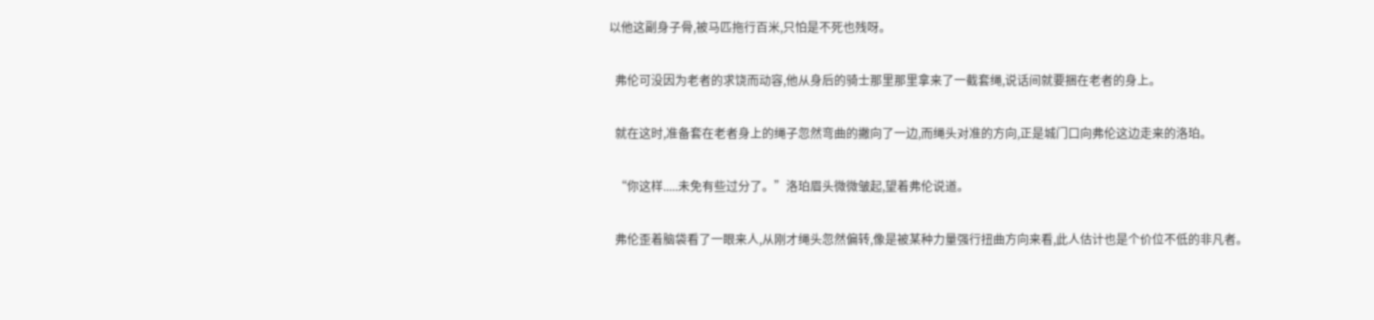以他这副身子骨,被马匹拖行百米,只怕是不死也残呀。

  弗伦可没因为老者的求饶而动容,他从身后的骑士那里那里拿来了一截套绳,说话间就要捆在老者的身上。

  就在这时,准备套在老者身上的绳子忽然弯曲的撇向了一边,而绳头对准的方向,正是城门口向弗伦这边走来的洛珀。

  “你这样.....未免有些过分了。”洛珀眉头微微皱起,望着弗伦说道。

  弗伦歪着脑袋看了一眼来人,从刚才绳头忽然偏转,像是被某种力量强行扭曲方向来看,此人估计也是个价位不低的非凡者。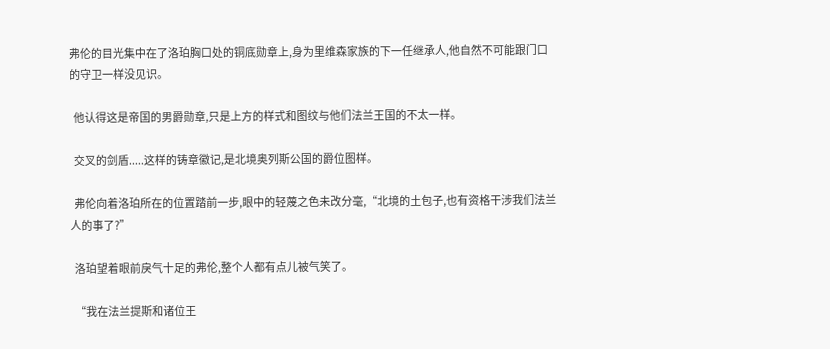弗伦的目光集中在了洛珀胸口处的铜底勋章上,身为里维森家族的下一任继承人,他自然不可能跟门口的守卫一样没见识。

  他认得这是帝国的男爵勋章,只是上方的样式和图纹与他们法兰王国的不太一样。

  交叉的剑盾.....这样的铸章徽记,是北境奥列斯公国的爵位图样。

  弗伦向着洛珀所在的位置踏前一步,眼中的轻蔑之色未改分毫,“北境的土包子,也有资格干涉我们法兰人的事了?”

  洛珀望着眼前戾气十足的弗伦,整个人都有点儿被气笑了。

  “我在法兰提斯和诸位王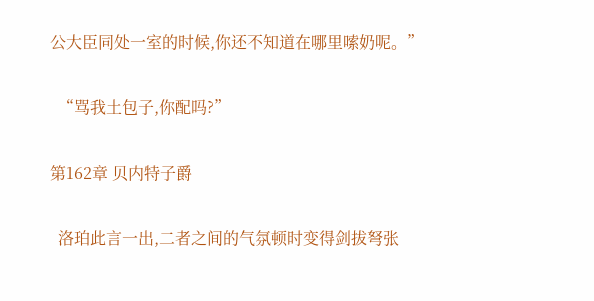公大臣同处一室的时候,你还不知道在哪里嗦奶呢。”

  “骂我土包子,你配吗?”

第162章 贝内特子爵

  洛珀此言一出,二者之间的气氛顿时变得剑拔弩张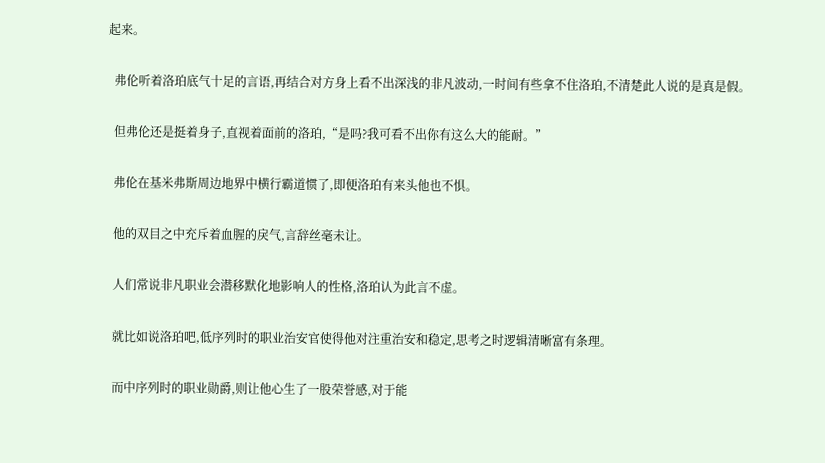起来。

  弗伦听着洛珀底气十足的言语,再结合对方身上看不出深浅的非凡波动,一时间有些拿不住洛珀,不清楚此人说的是真是假。

  但弗伦还是挺着身子,直视着面前的洛珀,“是吗?我可看不出你有这么大的能耐。”

  弗伦在基米弗斯周边地界中横行霸道惯了,即便洛珀有来头他也不惧。

  他的双目之中充斥着血腥的戾气,言辞丝毫未让。

  人们常说非凡职业会潜移默化地影响人的性格,洛珀认为此言不虚。

  就比如说洛珀吧,低序列时的职业治安官使得他对注重治安和稳定,思考之时逻辑清晰富有条理。

  而中序列时的职业勋爵,则让他心生了一股荣誉感,对于能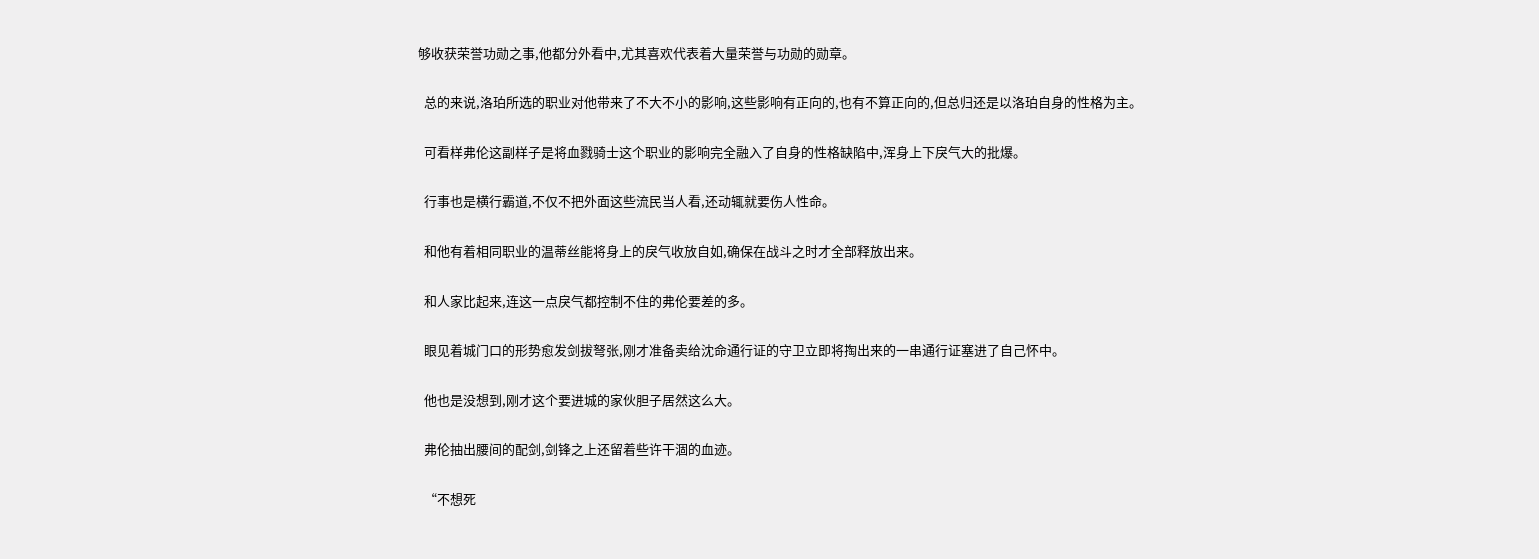够收获荣誉功勋之事,他都分外看中,尤其喜欢代表着大量荣誉与功勋的勋章。

  总的来说,洛珀所选的职业对他带来了不大不小的影响,这些影响有正向的,也有不算正向的,但总归还是以洛珀自身的性格为主。

  可看样弗伦这副样子是将血戮骑士这个职业的影响完全融入了自身的性格缺陷中,浑身上下戾气大的批爆。

  行事也是横行霸道,不仅不把外面这些流民当人看,还动辄就要伤人性命。

  和他有着相同职业的温蒂丝能将身上的戾气收放自如,确保在战斗之时才全部释放出来。

  和人家比起来,连这一点戾气都控制不住的弗伦要差的多。

  眼见着城门口的形势愈发剑拔弩张,刚才准备卖给沈命通行证的守卫立即将掏出来的一串通行证塞进了自己怀中。

  他也是没想到,刚才这个要进城的家伙胆子居然这么大。

  弗伦抽出腰间的配剑,剑锋之上还留着些许干涸的血迹。

  “不想死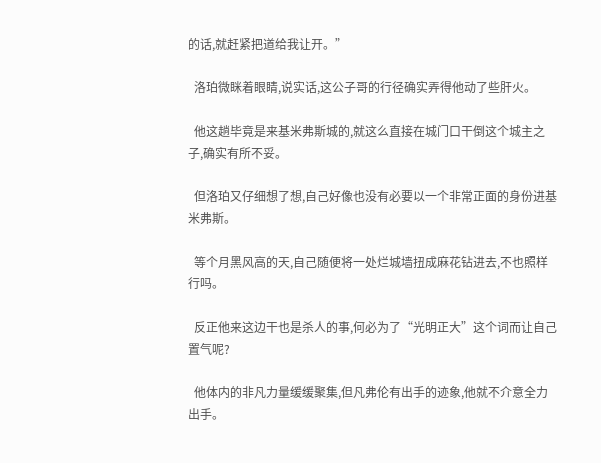的话,就赶紧把道给我让开。”

  洛珀微眯着眼睛,说实话,这公子哥的行径确实弄得他动了些肝火。

  他这趟毕竟是来基米弗斯城的,就这么直接在城门口干倒这个城主之子,确实有所不妥。

  但洛珀又仔细想了想,自己好像也没有必要以一个非常正面的身份进基米弗斯。

  等个月黑风高的天,自己随便将一处烂城墙扭成麻花钻进去,不也照样行吗。

  反正他来这边干也是杀人的事,何必为了“光明正大”这个词而让自己置气呢?

  他体内的非凡力量缓缓聚集,但凡弗伦有出手的迹象,他就不介意全力出手。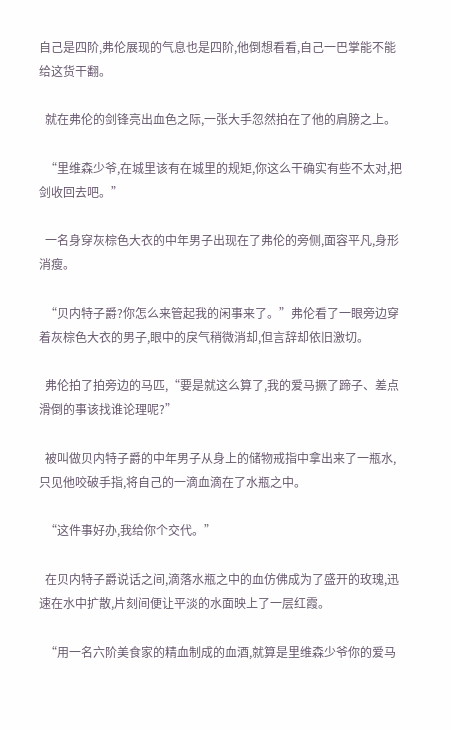自己是四阶,弗伦展现的气息也是四阶,他倒想看看,自己一巴掌能不能给这货干翻。

  就在弗伦的剑锋亮出血色之际,一张大手忽然拍在了他的肩膀之上。

  “里维森少爷,在城里该有在城里的规矩,你这么干确实有些不太对,把剑收回去吧。”

  一名身穿灰棕色大衣的中年男子出现在了弗伦的旁侧,面容平凡,身形消瘦。

  “贝内特子爵?你怎么来管起我的闲事来了。”弗伦看了一眼旁边穿着灰棕色大衣的男子,眼中的戾气稍微消却,但言辞却依旧激切。

  弗伦拍了拍旁边的马匹,“要是就这么算了,我的爱马撅了蹄子、差点滑倒的事该找谁论理呢?”

  被叫做贝内特子爵的中年男子从身上的储物戒指中拿出来了一瓶水,只见他咬破手指,将自己的一滴血滴在了水瓶之中。

  “这件事好办,我给你个交代。”

  在贝内特子爵说话之间,滴落水瓶之中的血仿佛成为了盛开的玫瑰,迅速在水中扩散,片刻间便让平淡的水面映上了一层红霞。

  “用一名六阶美食家的精血制成的血酒,就算是里维森少爷你的爱马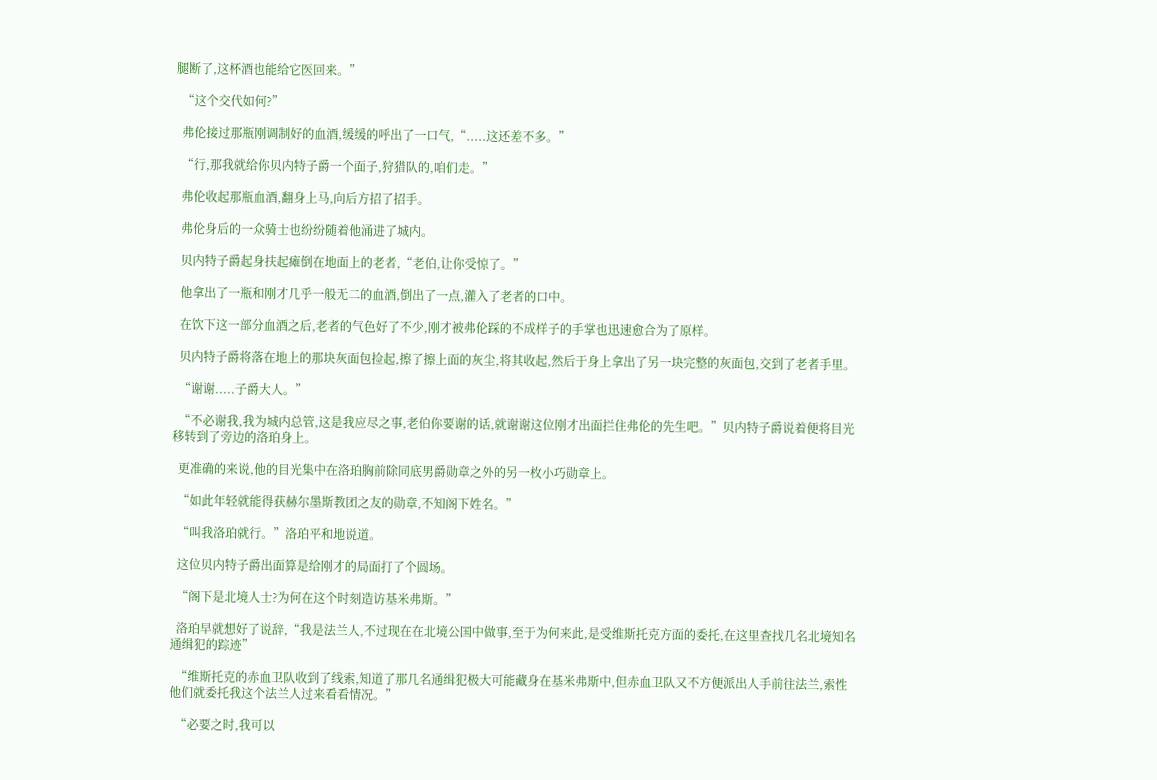腿断了,这杯酒也能给它医回来。”

  “这个交代如何?”

  弗伦接过那瓶刚调制好的血酒,缓缓的呼出了一口气,“.....这还差不多。”

  “行,那我就给你贝内特子爵一个面子,狩猎队的,咱们走。”

  弗伦收起那瓶血酒,翻身上马,向后方招了招手。

  弗伦身后的一众骑士也纷纷随着他涌进了城内。

  贝内特子爵起身扶起瘫倒在地面上的老者,“老伯,让你受惊了。”

  他拿出了一瓶和刚才几乎一般无二的血酒,倒出了一点,灌入了老者的口中。

  在饮下这一部分血酒之后,老者的气色好了不少,刚才被弗伦踩的不成样子的手掌也迅速愈合为了原样。

  贝内特子爵将落在地上的那块灰面包捡起,擦了擦上面的灰尘,将其收起,然后于身上拿出了另一块完整的灰面包,交到了老者手里。

  “谢谢.....子爵大人。”

  “不必谢我,我为城内总管,这是我应尽之事,老伯你要谢的话,就谢谢这位刚才出面拦住弗伦的先生吧。”贝内特子爵说着便将目光移转到了旁边的洛珀身上。

  更准确的来说,他的目光集中在洛珀胸前除同底男爵勋章之外的另一枚小巧勋章上。

  “如此年轻就能得获赫尔墨斯教团之友的勋章,不知阁下姓名。”

  “叫我洛珀就行。”洛珀平和地说道。

  这位贝内特子爵出面算是给刚才的局面打了个圆场。

  “阁下是北境人士?为何在这个时刻造访基米弗斯。”

  洛珀早就想好了说辞,“我是法兰人,不过现在在北境公国中做事,至于为何来此,是受维斯托克方面的委托,在这里查找几名北境知名通缉犯的踪迹”

  “维斯托克的赤血卫队收到了线索,知道了那几名通缉犯极大可能藏身在基米弗斯中,但赤血卫队又不方便派出人手前往法兰,索性他们就委托我这个法兰人过来看看情况。”

  “必要之时,我可以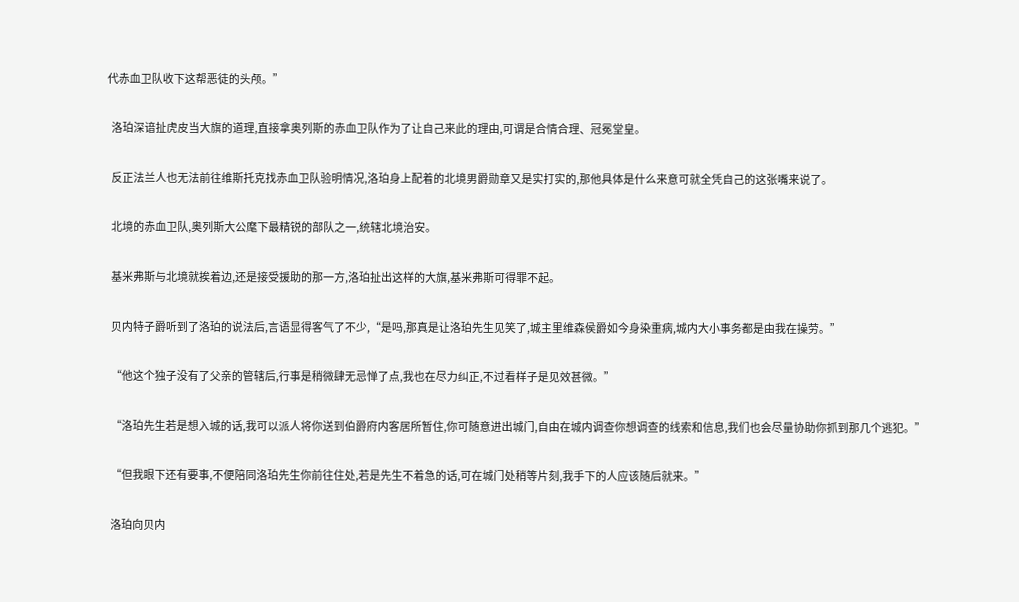代赤血卫队收下这帮恶徒的头颅。”

  洛珀深谙扯虎皮当大旗的道理,直接拿奥列斯的赤血卫队作为了让自己来此的理由,可谓是合情合理、冠冕堂皇。

  反正法兰人也无法前往维斯托克找赤血卫队验明情况,洛珀身上配着的北境男爵勋章又是实打实的,那他具体是什么来意可就全凭自己的这张嘴来说了。

  北境的赤血卫队,奥列斯大公麾下最精锐的部队之一,统辖北境治安。

  基米弗斯与北境就挨着边,还是接受援助的那一方,洛珀扯出这样的大旗,基米弗斯可得罪不起。

  贝内特子爵听到了洛珀的说法后,言语显得客气了不少,“是吗,那真是让洛珀先生见笑了,城主里维森侯爵如今身染重病,城内大小事务都是由我在操劳。”

  “他这个独子没有了父亲的管辖后,行事是稍微肆无忌惮了点,我也在尽力纠正,不过看样子是见效甚微。”

  “洛珀先生若是想入城的话,我可以派人将你送到伯爵府内客居所暂住,你可随意进出城门,自由在城内调查你想调查的线索和信息,我们也会尽量协助你抓到那几个逃犯。”

  “但我眼下还有要事,不便陪同洛珀先生你前往住处,若是先生不着急的话,可在城门处稍等片刻,我手下的人应该随后就来。”

  洛珀向贝内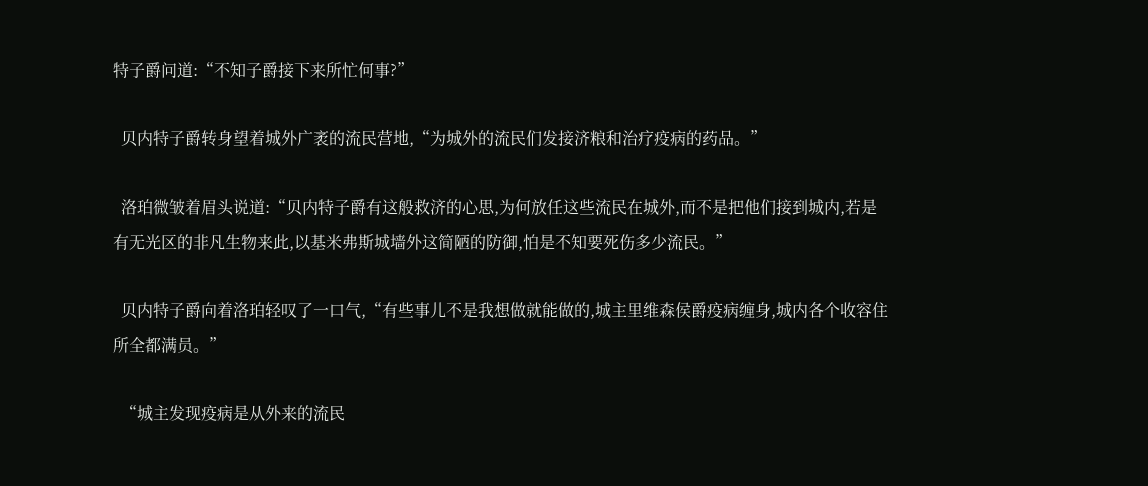特子爵问道:“不知子爵接下来所忙何事?”

  贝内特子爵转身望着城外广袤的流民营地,“为城外的流民们发接济粮和治疗疫病的药品。”

  洛珀微皱着眉头说道:“贝内特子爵有这般救济的心思,为何放任这些流民在城外,而不是把他们接到城内,若是有无光区的非凡生物来此,以基米弗斯城墙外这简陋的防御,怕是不知要死伤多少流民。”

  贝内特子爵向着洛珀轻叹了一口气,“有些事儿不是我想做就能做的,城主里维森侯爵疫病缠身,城内各个收容住所全都满员。”

  “城主发现疫病是从外来的流民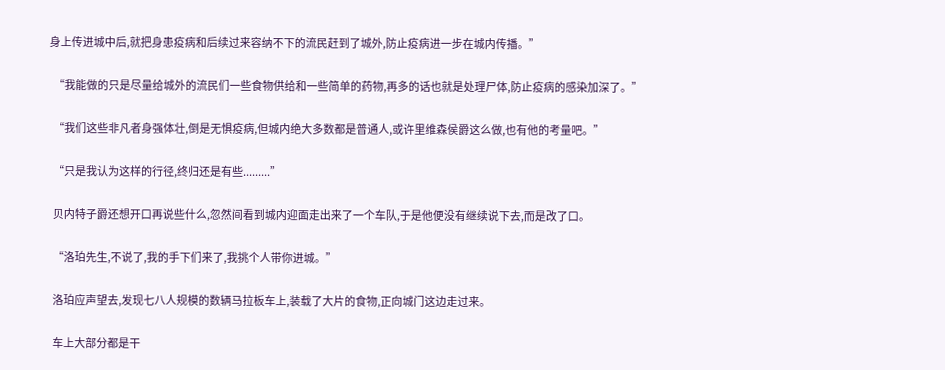身上传进城中后,就把身患疫病和后续过来容纳不下的流民赶到了城外,防止疫病进一步在城内传播。”

  “我能做的只是尽量给城外的流民们一些食物供给和一些简单的药物,再多的话也就是处理尸体,防止疫病的感染加深了。”

  “我们这些非凡者身强体壮,倒是无惧疫病,但城内绝大多数都是普通人,或许里维森侯爵这么做,也有他的考量吧。”

  “只是我认为这样的行径,终归还是有些.........”

  贝内特子爵还想开口再说些什么,忽然间看到城内迎面走出来了一个车队,于是他便没有继续说下去,而是改了口。

  “洛珀先生,不说了,我的手下们来了,我挑个人带你进城。”

  洛珀应声望去,发现七八人规模的数辆马拉板车上,装载了大片的食物,正向城门这边走过来。

  车上大部分都是干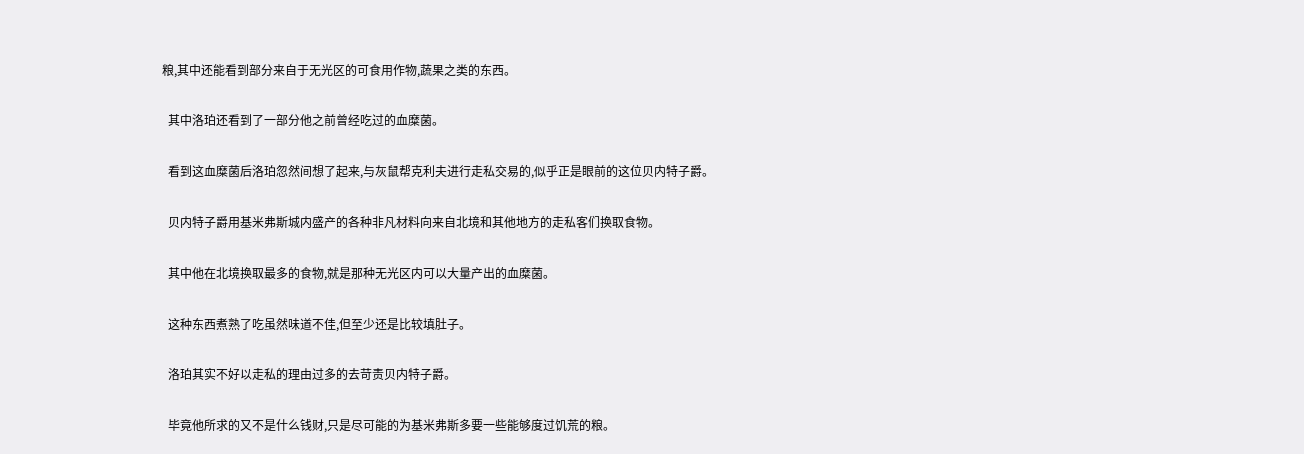粮,其中还能看到部分来自于无光区的可食用作物,蔬果之类的东西。

  其中洛珀还看到了一部分他之前曾经吃过的血糜菌。

  看到这血糜菌后洛珀忽然间想了起来,与灰鼠帮克利夫进行走私交易的,似乎正是眼前的这位贝内特子爵。

  贝内特子爵用基米弗斯城内盛产的各种非凡材料向来自北境和其他地方的走私客们换取食物。

  其中他在北境换取最多的食物,就是那种无光区内可以大量产出的血糜菌。

  这种东西煮熟了吃虽然味道不佳,但至少还是比较填肚子。

  洛珀其实不好以走私的理由过多的去苛责贝内特子爵。

  毕竟他所求的又不是什么钱财,只是尽可能的为基米弗斯多要一些能够度过饥荒的粮。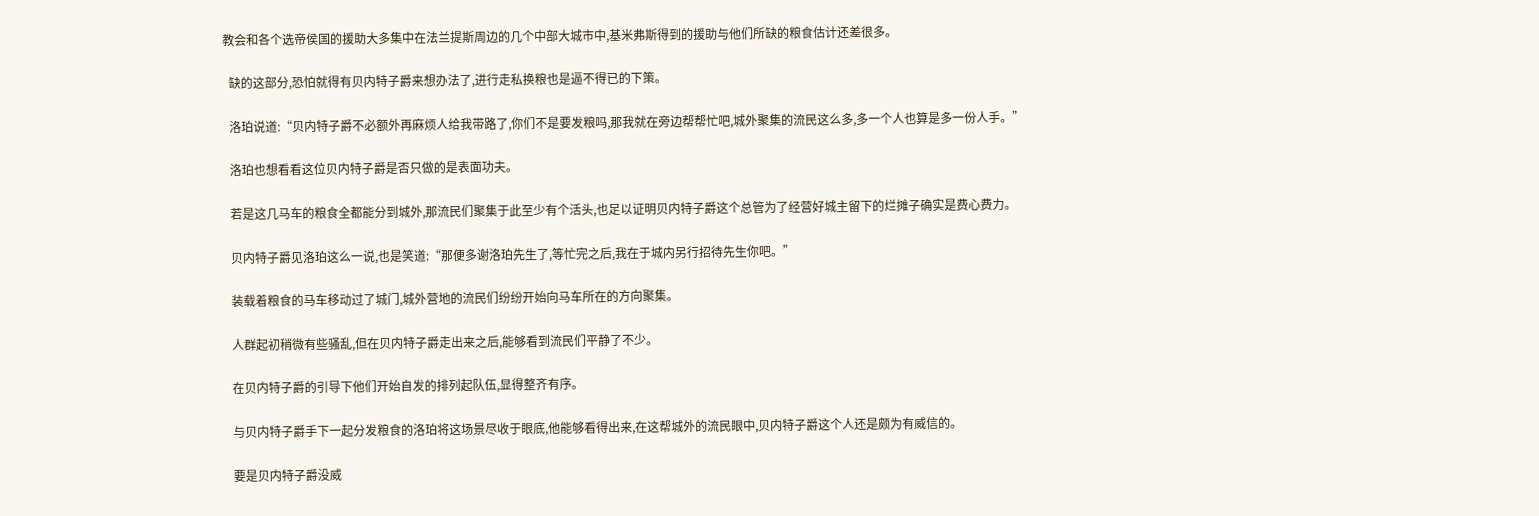教会和各个选帝侯国的援助大多集中在法兰提斯周边的几个中部大城市中,基米弗斯得到的援助与他们所缺的粮食估计还差很多。

  缺的这部分,恐怕就得有贝内特子爵来想办法了,进行走私换粮也是逼不得已的下策。

  洛珀说道:“贝内特子爵不必额外再麻烦人给我带路了,你们不是要发粮吗,那我就在旁边帮帮忙吧,城外聚集的流民这么多,多一个人也算是多一份人手。”

  洛珀也想看看这位贝内特子爵是否只做的是表面功夫。

  若是这几马车的粮食全都能分到城外,那流民们聚集于此至少有个活头,也足以证明贝内特子爵这个总管为了经营好城主留下的烂摊子确实是费心费力。

  贝内特子爵见洛珀这么一说,也是笑道:“那便多谢洛珀先生了,等忙完之后,我在于城内另行招待先生你吧。”

  装载着粮食的马车移动过了城门,城外营地的流民们纷纷开始向马车所在的方向聚集。

  人群起初稍微有些骚乱,但在贝内特子爵走出来之后,能够看到流民们平静了不少。

  在贝内特子爵的引导下他们开始自发的排列起队伍,显得整齐有序。

  与贝内特子爵手下一起分发粮食的洛珀将这场景尽收于眼底,他能够看得出来,在这帮城外的流民眼中,贝内特子爵这个人还是颇为有威信的。

  要是贝内特子爵没威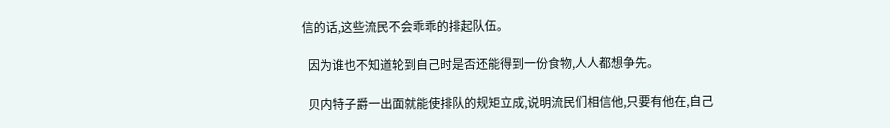信的话,这些流民不会乖乖的排起队伍。

  因为谁也不知道轮到自己时是否还能得到一份食物,人人都想争先。

  贝内特子爵一出面就能使排队的规矩立成,说明流民们相信他,只要有他在,自己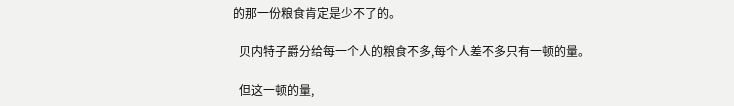的那一份粮食肯定是少不了的。

  贝内特子爵分给每一个人的粮食不多,每个人差不多只有一顿的量。

  但这一顿的量,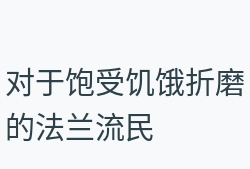对于饱受饥饿折磨的法兰流民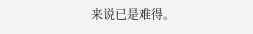来说已是难得。